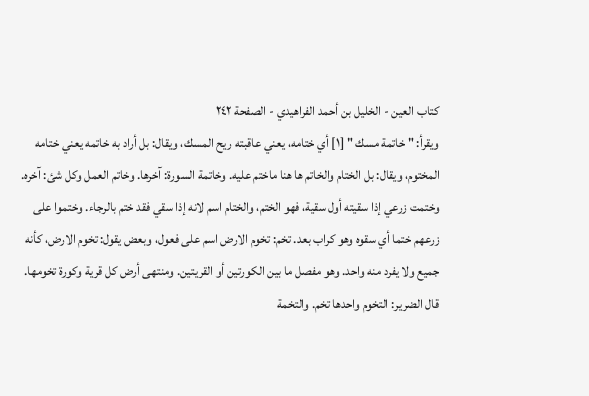كتاب العين - الخليل بن أحمد الفراهيدي - الصفحة ٢٤٢
ويقرأ: " خاتمة مسك " [١] أي ختامه، يعني عاقبته ريح المسك، ويقال: بل أراد به خاتمه يعني ختامه المختوم، ويقال: بل الختام والخاتم ها هنا ماختم عليه. وخاتمة السورة: آخرها. وخاتم العمل وكل شئ: آخره. وختمت زرعي إذا سقيته أول سقية، فهو الختم، والختام اسم لانه إذا سقي فقد ختم بالرجاء. وختموا على زرعهم ختما أي سقوه وهو كراب بعد. تخم: تخوم الارض اسم على فعول، وبعض يقول: تخوم الارض، كأنه جميع ولا يفرد منه واحد. وهو مفصل ما بين الكورتين أو القريتين. ومنتهى أرض كل قرية وكورة تخومها. قال الضرير: التخوم واحدها تخم. والتخمة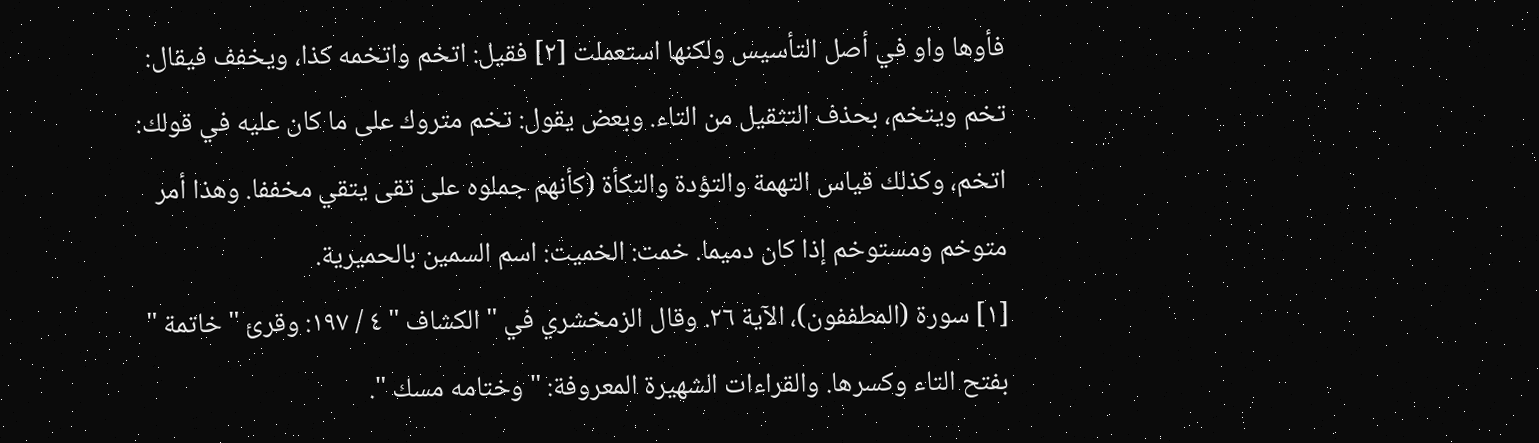فأوها واو في أصل التأسيس ولكنها استعملت [٢] فقيل: اتخم واتخمه كذا، ويخفف فيقال: تخم ويتخم، بحذف التثقيل من التاء. وبعض يقول: تخم متروك على ما كان عليه في قولك: اتخم، وكذلك قياس التهمة والتؤدة والتكأة (كأنهم جملوه على تقى يتقي مخففا. وهذا أمر متوخم ومستوخم إذا كان دميما. خمت: الخميت: اسم السمين بالحميرية.
[١] سورة (المطففون)، الآية ٢٦. وقال الزمخشري في " الكشاف " ٤ / ١٩٧: وقرئ " خاتمة " بفتح التاء وكسرها. والقراءات الشهيرة المعروفة: " وختامه مسك ".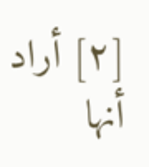[٢] أراد أنها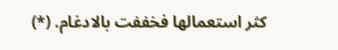كثر استعمالها فخففت بالادغام. (*)